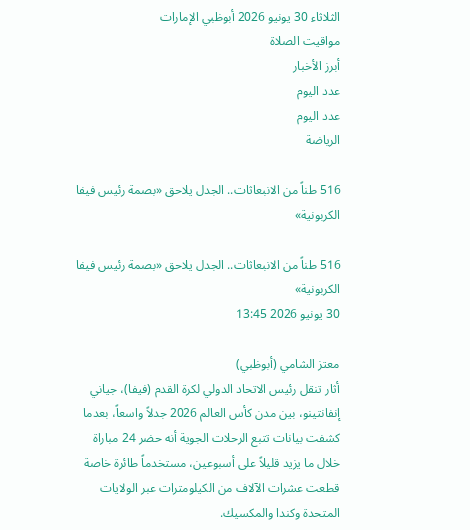الثلاثاء 30 يونيو 2026 أبوظبي الإمارات
مواقيت الصلاة
أبرز الأخبار
عدد اليوم
عدد اليوم
الرياضة

516 طناً من الانبعاثات.. الجدل يلاحق «بصمة رئيس فيفا الكربونية»

516 طناً من الانبعاثات.. الجدل يلاحق «بصمة رئيس فيفا الكربونية»
30 يونيو 2026 13:45

معتز الشامي (أبوظبي)
أثار تنقل رئيس الاتحاد الدولي لكرة القدم (فيفا)، جياني إنفانتينو، بين مدن كأس العالم 2026 جدلاً واسعاً، بعدما كشفت بيانات تتبع الرحلات الجوية أنه حضر 24 مباراة خلال ما يزيد قليلاً على أسبوعين، مستخدماً طائرة خاصة قطعت عشرات الآلاف من الكيلومترات عبر الولايات المتحدة وكندا والمكسيك.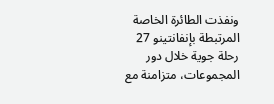ونفذت الطائرة الخاصة المرتبطة بإنفانتينو 27 رحلة جوية خلال دور المجموعات، متزامنة مع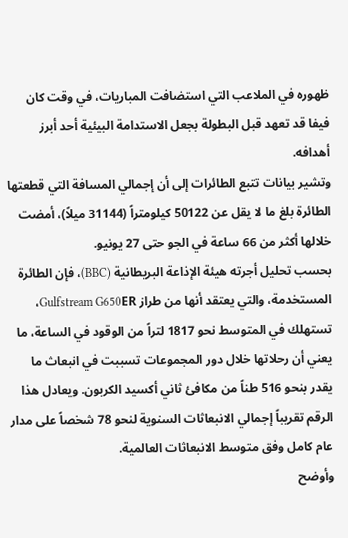ظهوره في الملاعب التي استضافت المباريات، في وقت كان فيفا قد تعهد قبل البطولة بجعل الاستدامة البيئية أحد أبرز أهدافه.
وتشير بيانات تتبع الطائرات إلى أن إجمالي المسافة التي قطعتها الطائرة بلغ ما لا يقل عن 50122 كيلومتراً (31144 ميلاً)، أمضت خلالها أكثر من 66 ساعة في الجو حتى 27 يونيو.
بحسب تحليل أجرته هيئة الإذاعة البريطانية (BBC)، فإن الطائرة المستخدمة، والتي يعتقد أنها من طراز Gulfstream G650ER، تستهلك في المتوسط نحو 1817 لتراً من الوقود في الساعة، ما يعني أن رحلاتها خلال دور المجموعات تسببت في انبعاث ما يقدر بنحو 516 طناً من مكافئ ثاني أكسيد الكربون. ويعادل هذا الرقم تقريباً إجمالي الانبعاثات السنوية لنحو 78 شخصاً على مدار عام كامل وفق متوسط الانبعاثات العالمية.
وأوضح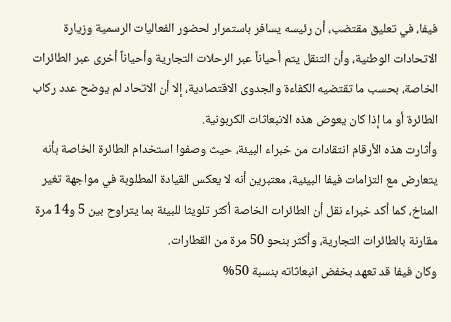فيفا، في تعليق مقتضب، أن رئيسه يسافر باستمرار لحضور الفعاليات الرسمية وزيارة الاتحادات الوطنية، وأن التنقل يتم أحياناً عبر الرحلات التجارية وأحياناً أخرى عبر الطائرات الخاصة، بحسب ما تقتضيه الكفاءة والجدوى الاقتصادية، إلا أن الاتحاد لم يوضح عدد ركاب الطائرة أو ما إذا كان يعوض هذه الانبعاثات الكربونية.
وأثارت هذه الأرقام انتقادات من خبراء البيئة، حيث وصفوا استخدام الطائرة الخاصة بأنه يتعارض مع التزامات فيفا البيئية، معتبرين أنه لا يعكس القيادة المطلوبة في مواجهة تغير المناخ، كما أكد خبراء نقل أن الطائرات الخاصة أكثر تلويثا للبيئة بما يتراوح بين 5 و14 مرة مقارنة بالطائرات التجارية، وأكثر بنحو 50 مرة من القطارات.
وكان فيفا قد تعهد بخفض انبعاثاته بنسبة 50%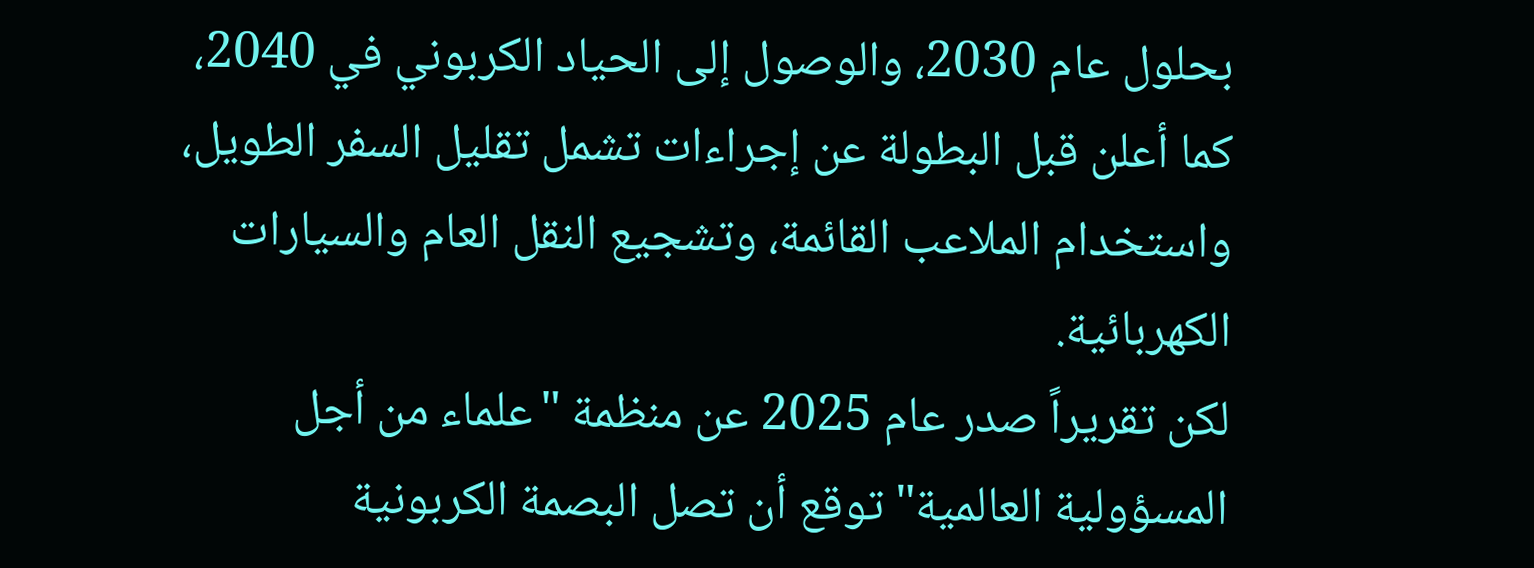بحلول عام 2030، والوصول إلى الحياد الكربوني في 2040، كما أعلن قبل البطولة عن إجراءات تشمل تقليل السفر الطويل، واستخدام الملاعب القائمة، وتشجيع النقل العام والسيارات الكهربائية.
لكن تقريراً صدر عام 2025 عن منظمة "علماء من أجل المسؤولية العالمية" توقع أن تصل البصمة الكربونية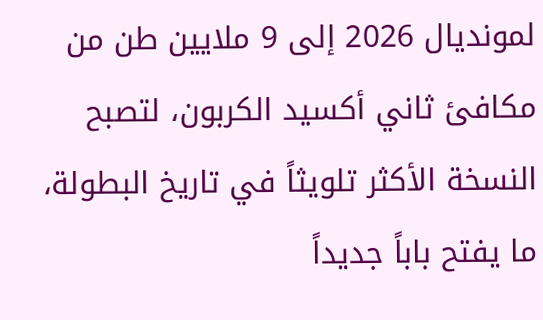لمونديال 2026 إلى 9 ملايين طن من مكافئ ثاني أكسيد الكربون، لتصبح النسخة الأكثر تلويثاً في تاريخ البطولة، ما يفتح باباً جديداً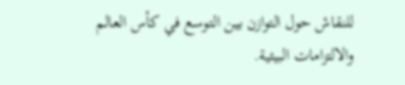للنقاش حول التوازن بين التوسع في كأس العالم والالتزامات البيئية.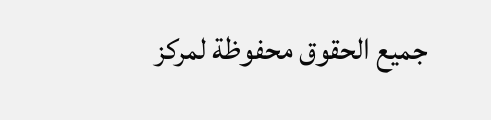جميع الحقوق محفوظة لمركز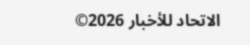الاتحاد للأخبار 2026©